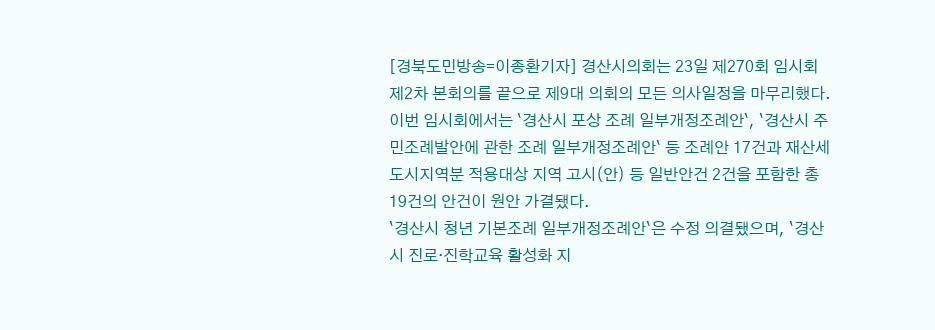[경북도민방송=이종환기자] 경산시의회는 23일 제270회 임시회 제2차 본회의를 끝으로 제9대 의회의 모든 의사일정을 마무리했다.이번 임시회에서는 `경산시 포상 조례 일부개정조례안`, `경산시 주민조례발안에 관한 조례 일부개정조례안` 등 조례안 17건과 재산세 도시지역분 적용대상 지역 고시(안) 등 일반안건 2건을 포함한 총 19건의 안건이 원안 가결됐다.
`경산시 청년 기본조례 일부개정조례안`은 수정 의결됐으며, `경산시 진로·진학교육 활성화 지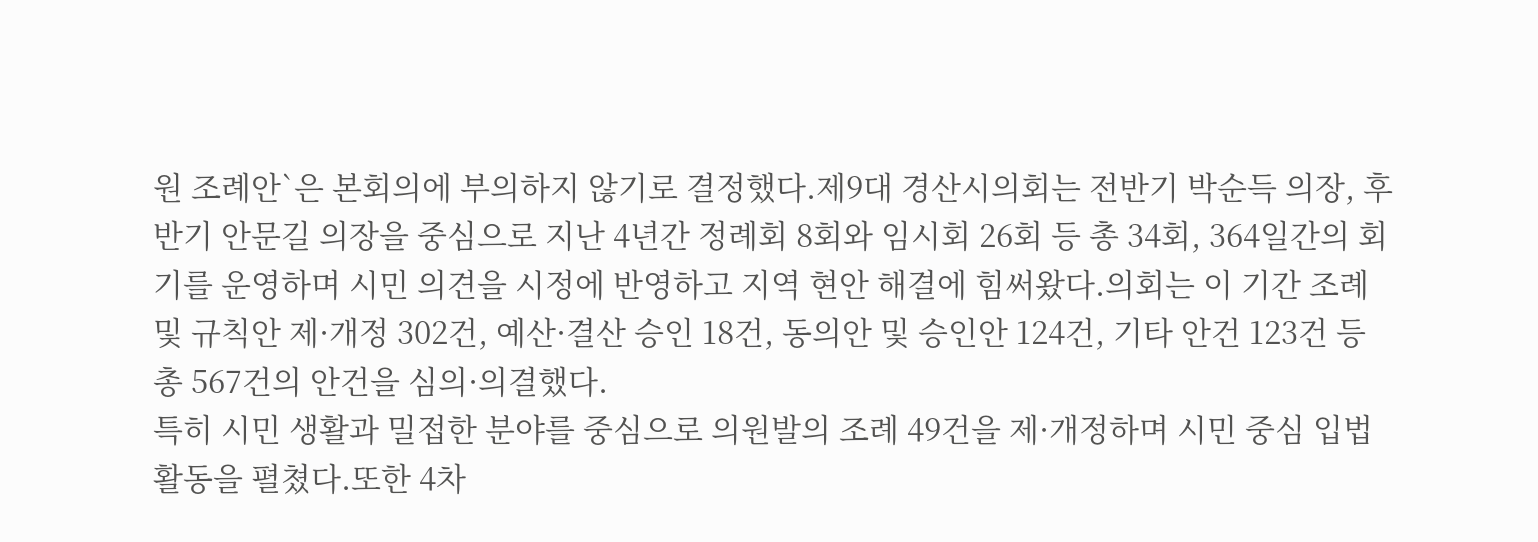원 조례안`은 본회의에 부의하지 않기로 결정했다.제9대 경산시의회는 전반기 박순득 의장, 후반기 안문길 의장을 중심으로 지난 4년간 정례회 8회와 임시회 26회 등 총 34회, 364일간의 회기를 운영하며 시민 의견을 시정에 반영하고 지역 현안 해결에 힘써왔다.의회는 이 기간 조례 및 규칙안 제·개정 302건, 예산·결산 승인 18건, 동의안 및 승인안 124건, 기타 안건 123건 등 총 567건의 안건을 심의·의결했다.
특히 시민 생활과 밀접한 분야를 중심으로 의원발의 조례 49건을 제·개정하며 시민 중심 입법활동을 펼쳤다.또한 4차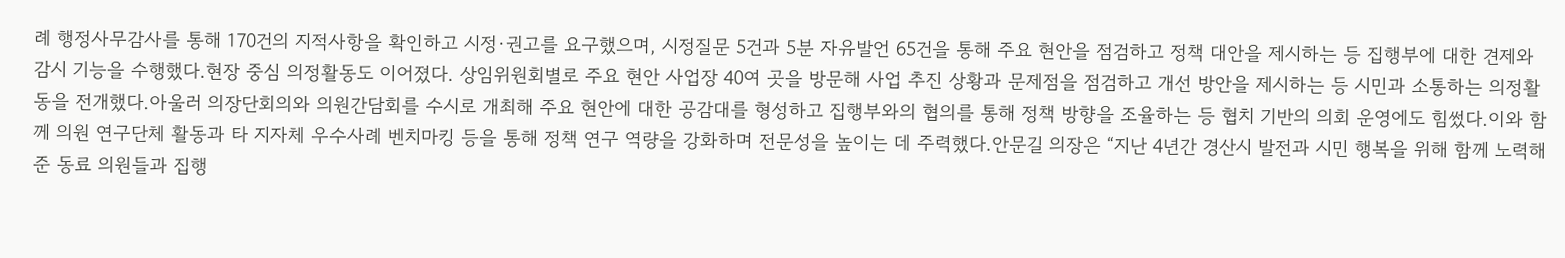례 행정사무감사를 통해 170건의 지적사항을 확인하고 시정·권고를 요구했으며, 시정질문 5건과 5분 자유발언 65건을 통해 주요 현안을 점검하고 정책 대안을 제시하는 등 집행부에 대한 견제와 감시 기능을 수행했다.현장 중심 의정활동도 이어졌다. 상임위원회별로 주요 현안 사업장 40여 곳을 방문해 사업 추진 상황과 문제점을 점검하고 개선 방안을 제시하는 등 시민과 소통하는 의정활동을 전개했다.아울러 의장단회의와 의원간담회를 수시로 개최해 주요 현안에 대한 공감대를 형성하고 집행부와의 협의를 통해 정책 방향을 조율하는 등 협치 기반의 의회 운영에도 힘썼다.이와 함께 의원 연구단체 활동과 타 지자체 우수사례 벤치마킹 등을 통해 정책 연구 역량을 강화하며 전문성을 높이는 데 주력했다.안문길 의장은 “지난 4년간 경산시 발전과 시민 행복을 위해 함께 노력해 준 동료 의원들과 집행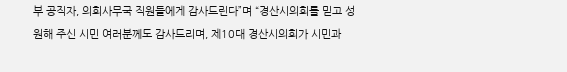부 공직자, 의회사무국 직원들에게 감사드린다”며 “경산시의회를 믿고 성원해 주신 시민 여러분께도 감사드리며, 제10대 경산시의회가 시민과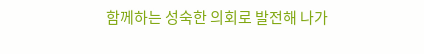함께하는 성숙한 의회로 발전해 나가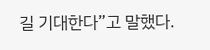길 기대한다”고 말했다.